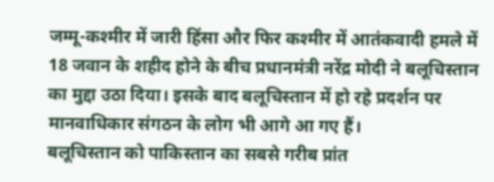जम्मू-कश्मीर में जारी हिंसा और फिर कश्मीर में आतंकवादी हमले में 18 जवान के शहीद होने के बीच प्रधानमंत्री नरेंद्र मोदी ने बलूचिस्तान का मुद्दा उठा दिया। इसके बाद बलूचिस्तान में हो रहे प्रदर्शन पर मानवाधिकार संगठन के लोग भी आगे आ गए हैं।
बलूचिस्तान को पाकिस्तान का सबसे गरीब प्रांत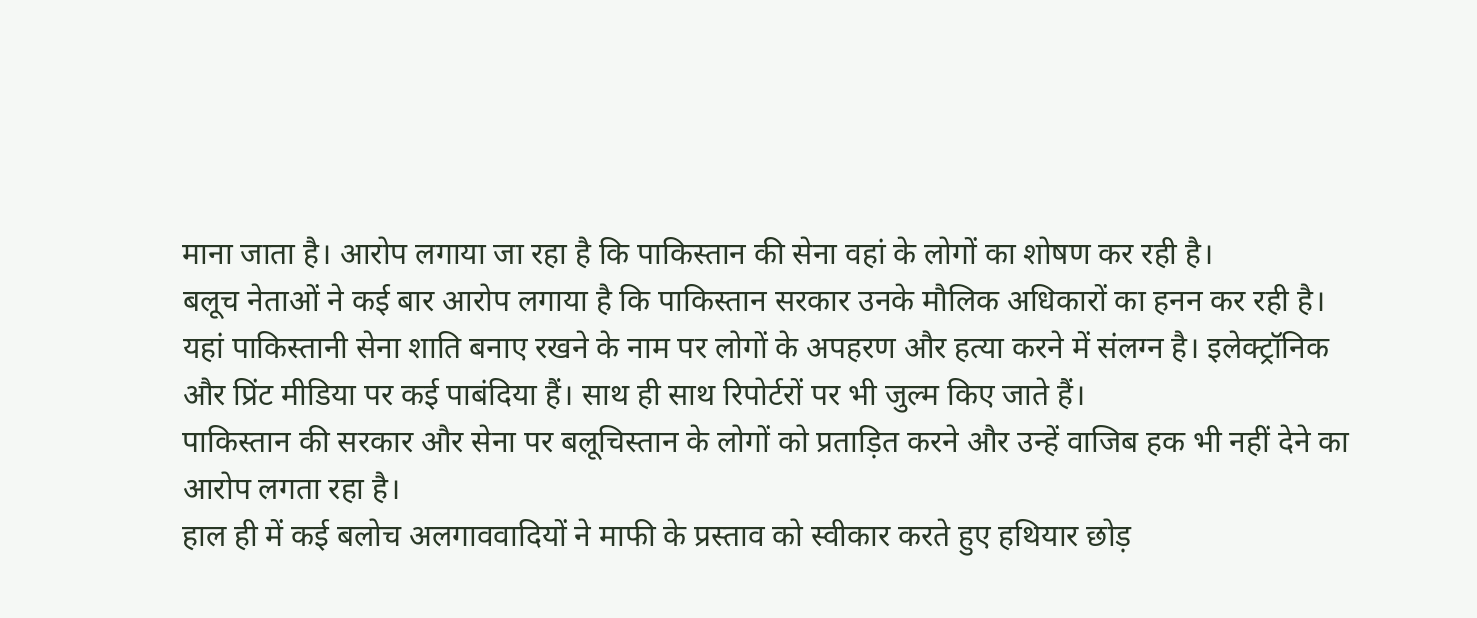माना जाता है। आरोप लगाया जा रहा है कि पाकिस्तान की सेना वहां के लोगों का शोषण कर रही है।
बलूच नेताओं ने कई बार आरोप लगाया है कि पाकिस्तान सरकार उनके मौलिक अधिकारों का हनन कर रही है।
यहां पाकिस्तानी सेना शाति बनाए रखने के नाम पर लोगों के अपहरण और हत्या करने में संलग्न है। इलेक्ट्रॉनिक और प्रिंट मीडिया पर कई पाबंदिया हैं। साथ ही साथ रिपोर्टरों पर भी जुल्म किए जाते हैं।
पाकिस्तान की सरकार और सेना पर बलूचिस्तान के लोगों को प्रताड़ित करने और उन्हें वाजिब हक भी नहीं देने का आरोप लगता रहा है।
हाल ही में कई बलोच अलगाववादियों ने माफी के प्रस्ताव को स्वीकार करते हुए हथियार छोड़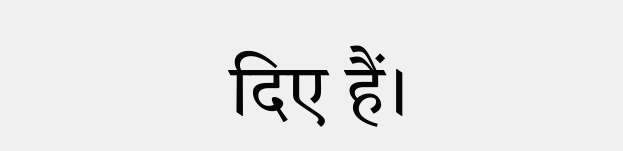दिए हैं।